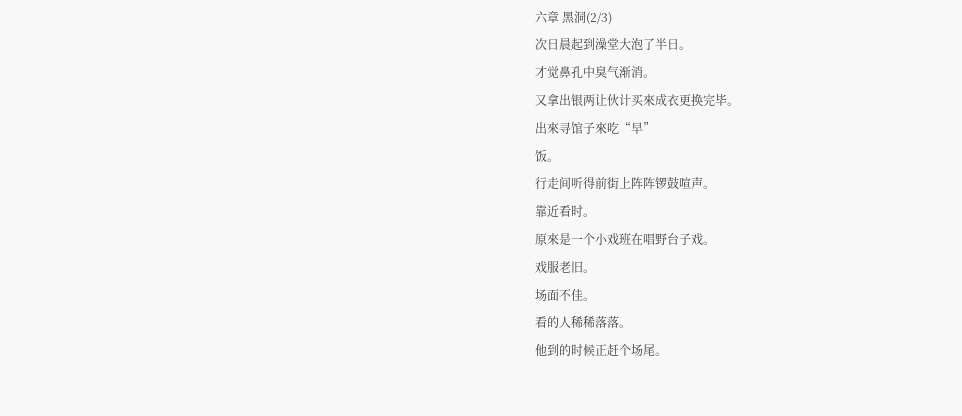六章 黑洞(2/3)
次日晨起到澡堂大泡了半日。
才觉鼻孔中臭气渐消。
又拿出银两让伙计买來成衣更换完毕。
出來寻馆子來吃“早”
饭。
行走间听得前街上阵阵锣鼓喧声。
靠近看时。
原來是一个小戏班在唱野台子戏。
戏服老旧。
场面不佳。
看的人稀稀落落。
他到的时候正赶个场尾。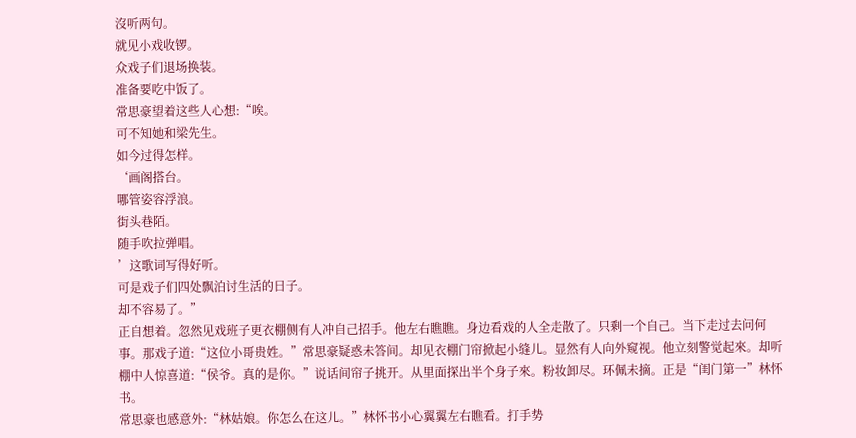沒听两句。
就见小戏收锣。
众戏子们退场换装。
准备要吃中饭了。
常思豪望着这些人心想:“唉。
可不知她和梁先生。
如今过得怎样。
‘画阁搭台。
哪管姿容浮浪。
街头巷陌。
随手吹拉弹唱。
’这歌词写得好听。
可是戏子们四处飘泊讨生活的日子。
却不容易了。”
正自想着。忽然见戏班子更衣棚侧有人冲自己招手。他左右瞧瞧。身边看戏的人全走散了。只剩一个自己。当下走过去问何事。那戏子道:“这位小哥贵姓。”常思豪疑惑未答间。却见衣棚门帘掀起小缝儿。显然有人向外窥视。他立刻警觉起來。却听棚中人惊喜道:“侯爷。真的是你。”说话间帘子挑开。从里面探出半个身子來。粉妆卸尽。环佩未摘。正是“闺门第一”林怀书。
常思豪也感意外:“林姑娘。你怎么在这儿。”林怀书小心翼翼左右瞧看。打手势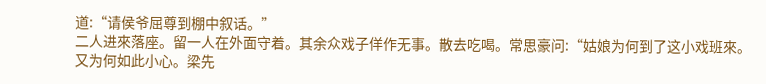道:“请侯爷屈尊到棚中叙话。”
二人进來落座。留一人在外面守着。其余众戏子佯作无事。散去吃喝。常思豪问:“姑娘为何到了这小戏班來。又为何如此小心。梁先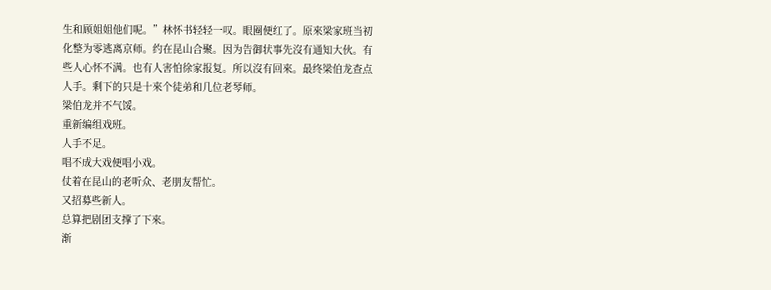生和顾姐姐他们呢。”林怀书轻轻一叹。眼圈便红了。原來梁家班当初化整为零逃离京师。约在昆山合聚。因为告御状事先沒有通知大伙。有些人心怀不满。也有人害怕徐家报复。所以沒有回來。最终梁伯龙查点人手。剩下的只是十來个徒弟和几位老琴师。
梁伯龙并不气馁。
重新编组戏班。
人手不足。
唱不成大戏便唱小戏。
仗着在昆山的老听众、老朋友帮忙。
又招募些新人。
总算把剧团支撑了下來。
渐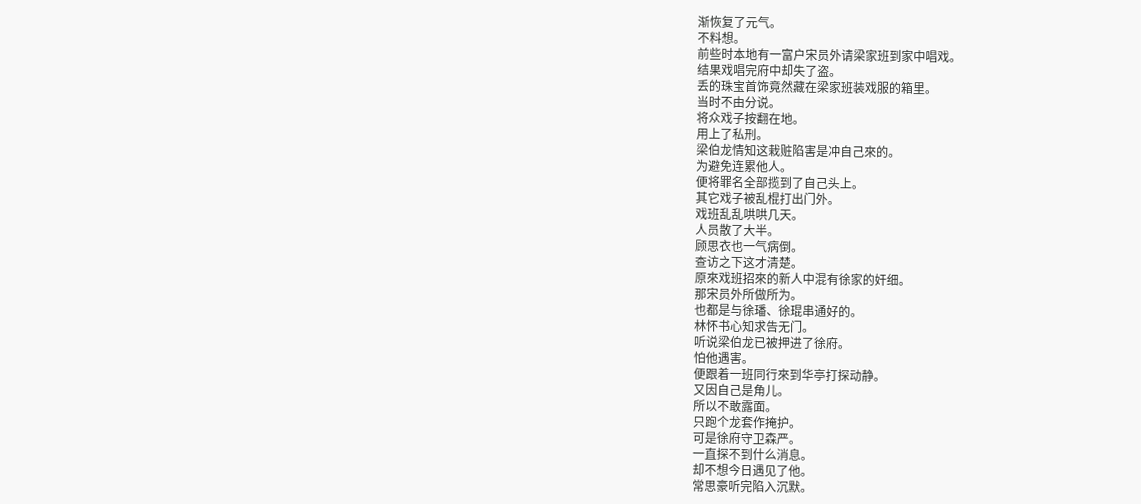渐恢复了元气。
不料想。
前些时本地有一富户宋员外请梁家班到家中唱戏。
结果戏唱完府中却失了盗。
丢的珠宝首饰竟然藏在梁家班装戏服的箱里。
当时不由分说。
将众戏子按翻在地。
用上了私刑。
梁伯龙情知这栽赃陷害是冲自己來的。
为避免连累他人。
便将罪名全部揽到了自己头上。
其它戏子被乱棍打出门外。
戏班乱乱哄哄几天。
人员散了大半。
顾思衣也一气病倒。
查访之下这才清楚。
原來戏班招來的新人中混有徐家的奸细。
那宋员外所做所为。
也都是与徐璠、徐琨串通好的。
林怀书心知求告无门。
听说梁伯龙已被押进了徐府。
怕他遇害。
便跟着一班同行來到华亭打探动静。
又因自己是角儿。
所以不敢露面。
只跑个龙套作掩护。
可是徐府守卫森严。
一直探不到什么消息。
却不想今日遇见了他。
常思豪听完陷入沉默。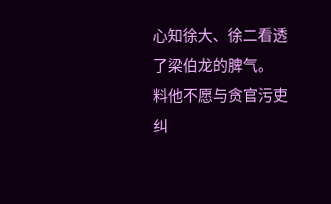心知徐大、徐二看透了梁伯龙的脾气。
料他不愿与贪官污吏纠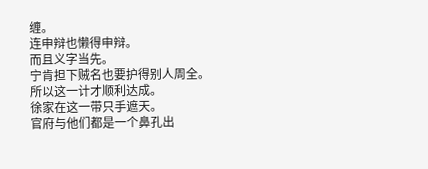缠。
连申辩也懒得申辩。
而且义字当先。
宁肯担下贼名也要护得别人周全。
所以这一计才顺利达成。
徐家在这一带只手遮天。
官府与他们都是一个鼻孔出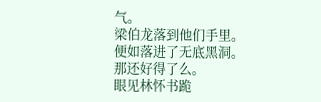气。
梁伯龙落到他们手里。
便如落进了无底黑洞。
那还好得了么。
眼见林怀书跪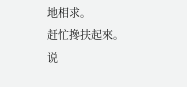地相求。
赶忙搀扶起來。
说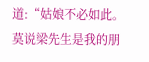道:“姑娘不必如此。
莫说梁先生是我的朋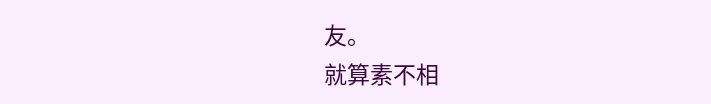友。
就算素不相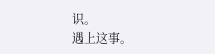识。
遇上这事。